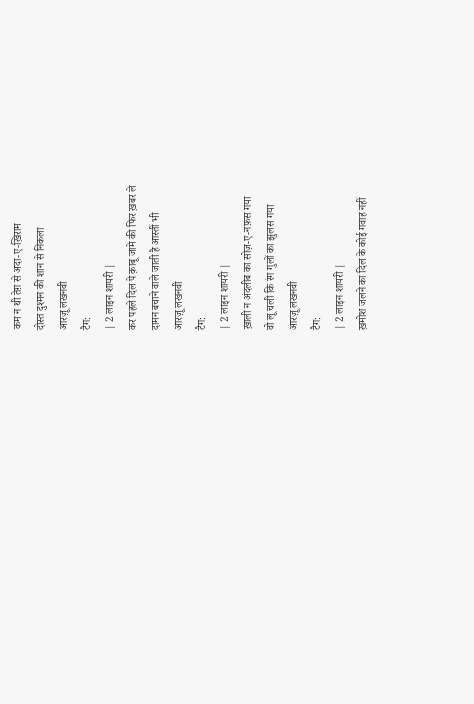कम न थी तेग़ से अदा-ए-ख़िराम
दोस्त दुश्मन की शान से निकला
आरज़ू लखनवी
टैग:
| 2 लाइन शायरी |
कर पहले दिल पे क़ाबू जामे की फिर ख़बर ले
दामन बचाने वाले जाती है आस्तीं भी
आरज़ू लखनवी
टैग:
| 2 लाइन शायरी |
ख़ाली न अंदलीब का सोज़-ए-नफ़स गया
वो लू चली कि रंग गुलों का झुलस गया
आरज़ू लखनवी
टैग:
| 2 लाइन शायरी |
ख़मोश जलने का दिल के कोई गवाह नहीं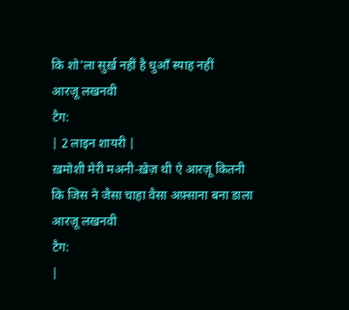कि शो'ला सुर्ख़ नहीं है धुआँ स्याह नहीं
आरज़ू लखनवी
टैग:
| 2 लाइन शायरी |
ख़मोशी मेरी मअनी-ख़ेज़ थी ऐ आरज़ू कितनी
कि जिस ने जैसा चाहा वैसा अफ़्साना बना डाला
आरज़ू लखनवी
टैग:
|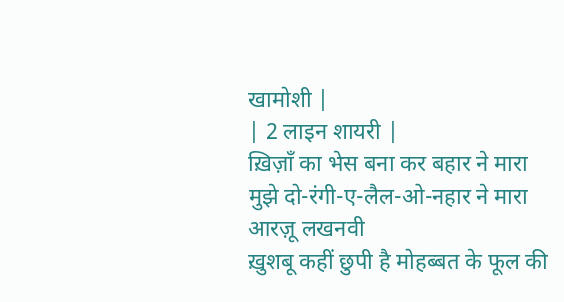खामोशी |
| 2 लाइन शायरी |
ख़िज़ाँ का भेस बना कर बहार ने मारा
मुझे दो-रंगी-ए-लैल-ओ-नहार ने मारा
आरज़ू लखनवी
ख़ुशबू कहीं छुपी है मोहब्बत के फूल की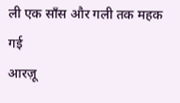ली एक साँस और गली तक महक गई
आरज़ू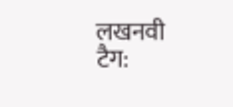लखनवी
टैग: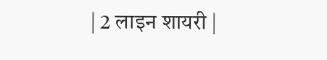| 2 लाइन शायरी |